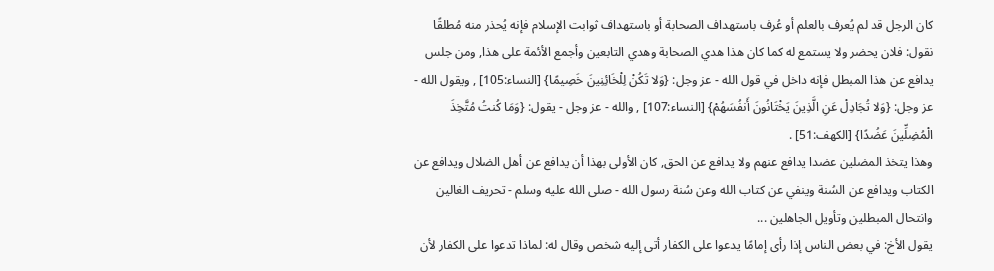كان الرجل قد لم يُعرف بالعلم أو عُرف باستهداف الصحابة أو باستهداف ثوابت الإسلام فإنه يُحذر منه مُطلقًا نقول: فلان يحضر ولا يستمع له كما كان هذا هدي الصحابة وهدي التابعين وأجمع الأئمة على هذا, ومن جلس يدافع عن هذا المبطل فإنه داخل في قول الله - عز وجل: {وَلا تَكُنْ لِلْخَائِنِينَ خَصِيمًا} [النساء:105] , ويقول الله - عز وجل: {وَلا تُجَادِلْ عَنِ الَّذِينَ يَخْتَانُونَ أَنفُسَهُمْ} [النساء:107] , والله - عز وجل - يقول: {وَمَا كُنتُ مُتَّخِذَ الْمُضِلِّينَ عَضُدًا} [الكهف:51] .
وهذا يتخذ المضلين عضدا يدافع عنهم ولا يدافع عن الحق, كان الأولى بهذا أن يدافع عن أهل الضلال ويدافع عن الكتاب ويدافع عن السُنة وينفي عن كتاب الله وعن سُنة رسول الله - صلى الله عليه وسلم - تحريف الغالين وانتحال المبطلين وتأويل الجاهلين ...
يقول الأخ: في بعض الناس إذا رأى إمامًا يدعوا على الكفار أتى إليه شخص وقال له: لماذا تدعوا على الكفار لأن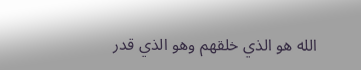الله هو الذي خلقهم وهو الذي قدر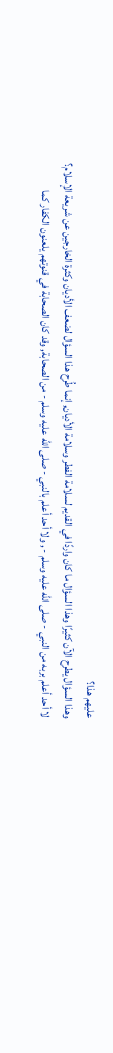عليهم هذا؟
وهذا السؤال يطرح الآن كثيرًا وهذا السؤال ما كان واردًا في القديم لسلامة الفطر وسلامة الأديان, إنما طُرح هذا السؤال لضعف الأديان وكثرة الخارجين عن شريعة الإسلام؟
لا أحد أعلم بربه من النبي - صلى الله عليه وسلم - , ولا أحد أعلم بالنبي - صلى الله عليه وسلم - من الصحابة, وقد كان الصحابة في قنوتهم يلعنون الكفار كما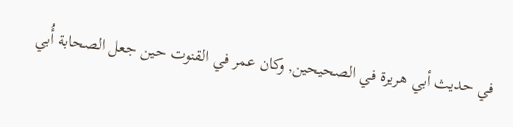في حديث أبي هريرة في الصحيحين, وكان عمر في القنوت حين جعل الصحابة أُبي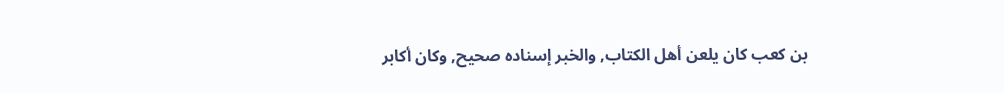بن كعب كان يلعن أهل الكتاب, والخبر إسناده صحيح, وكان أكابر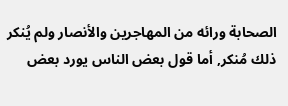الصحابة ورائه من المهاجرين والأنصار ولم يُنكر ذلك مُنكر, أما قول بعض الناس يورد بعض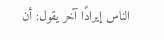الناس إيرادًا آخر يقول: أن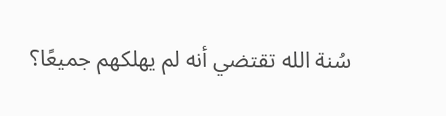سُنة الله تقتضي أنه لم يهلكهم جميعًا؟